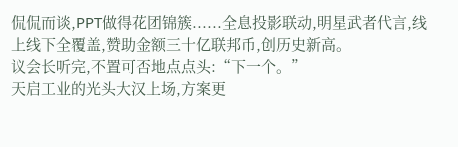侃侃而谈,PPT做得花团锦簇......全息投影联动,明星武者代言,线上线下全覆盖,赞助金额三十亿联邦币,创历史新高。
议会长听完,不置可否地点点头:“下一个。”
天启工业的光头大汉上场,方案更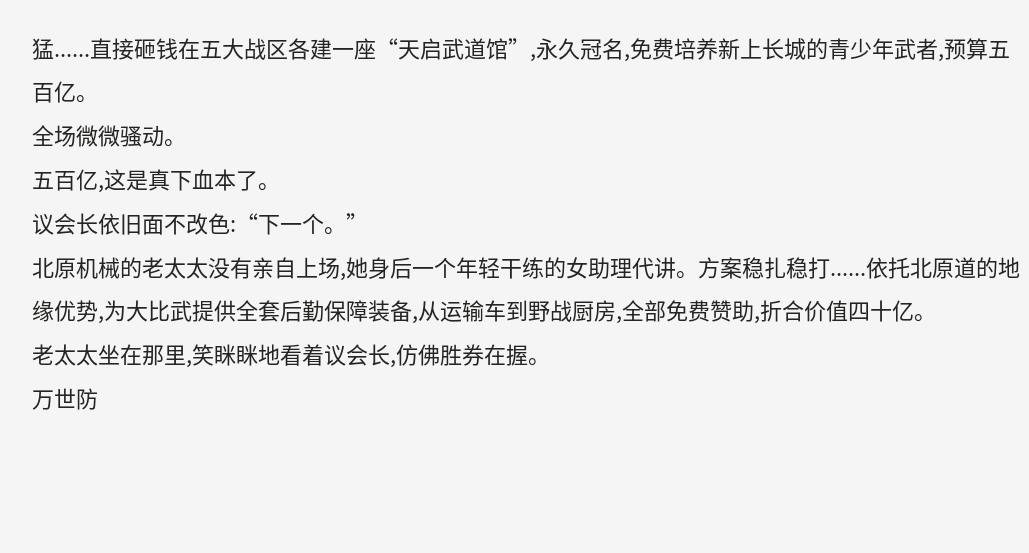猛......直接砸钱在五大战区各建一座“天启武道馆”,永久冠名,免费培养新上长城的青少年武者,预算五百亿。
全场微微骚动。
五百亿,这是真下血本了。
议会长依旧面不改色:“下一个。”
北原机械的老太太没有亲自上场,她身后一个年轻干练的女助理代讲。方案稳扎稳打......依托北原道的地缘优势,为大比武提供全套后勤保障装备,从运输车到野战厨房,全部免费赞助,折合价值四十亿。
老太太坐在那里,笑眯眯地看着议会长,仿佛胜券在握。
万世防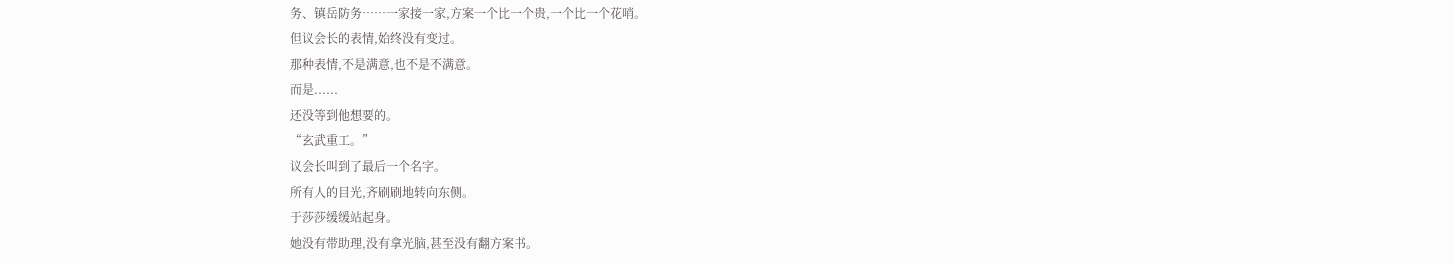务、镇岳防务……一家接一家,方案一个比一个贵,一个比一个花哨。
但议会长的表情,始终没有变过。
那种表情,不是满意,也不是不满意。
而是......
还没等到他想要的。
“玄武重工。”
议会长叫到了最后一个名字。
所有人的目光,齐刷刷地转向东侧。
于莎莎缓缓站起身。
她没有带助理,没有拿光脑,甚至没有翻方案书。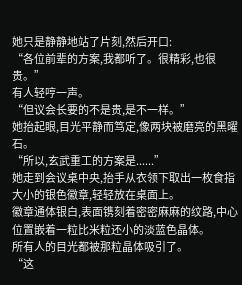她只是静静地站了片刻,然后开口:
“各位前辈的方案,我都听了。很精彩,也很贵。”
有人轻哼一声。
“但议会长要的不是贵,是不一样。”
她抬起眼,目光平静而笃定,像两块被磨亮的黑曜石。
“所以,玄武重工的方案是......”
她走到会议桌中央,抬手从衣领下取出一枚食指大小的银色徽章,轻轻放在桌面上。
徽章通体银白,表面镌刻着密密麻麻的纹路,中心位置嵌着一粒比米粒还小的淡蓝色晶体。
所有人的目光都被那粒晶体吸引了。
“这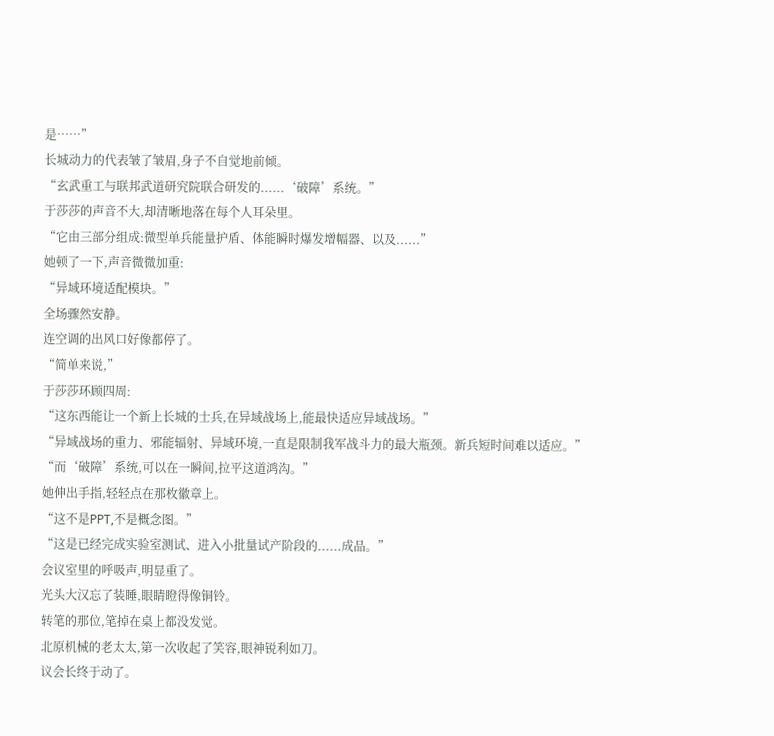是……”
长城动力的代表皱了皱眉,身子不自觉地前倾。
“玄武重工与联邦武道研究院联合研发的......‘破障’系统。”
于莎莎的声音不大,却清晰地落在每个人耳朵里。
“它由三部分组成:微型单兵能量护盾、体能瞬时爆发增幅器、以及......”
她顿了一下,声音微微加重:
“异域环境适配模块。”
全场骤然安静。
连空调的出风口好像都停了。
“简单来说,”
于莎莎环顾四周:
“这东西能让一个新上长城的士兵,在异域战场上,能最快适应异域战场。”
“异域战场的重力、邪能辐射、异域环境,一直是限制我军战斗力的最大瓶颈。新兵短时间难以适应。”
“而‘破障’系统,可以在一瞬间,拉平这道鸿沟。”
她伸出手指,轻轻点在那枚徽章上。
“这不是PPT,不是概念图。”
“这是已经完成实验室测试、进入小批量试产阶段的......成品。”
会议室里的呼吸声,明显重了。
光头大汉忘了装睡,眼睛瞪得像铜铃。
转笔的那位,笔掉在桌上都没发觉。
北原机械的老太太,第一次收起了笑容,眼神锐利如刀。
议会长终于动了。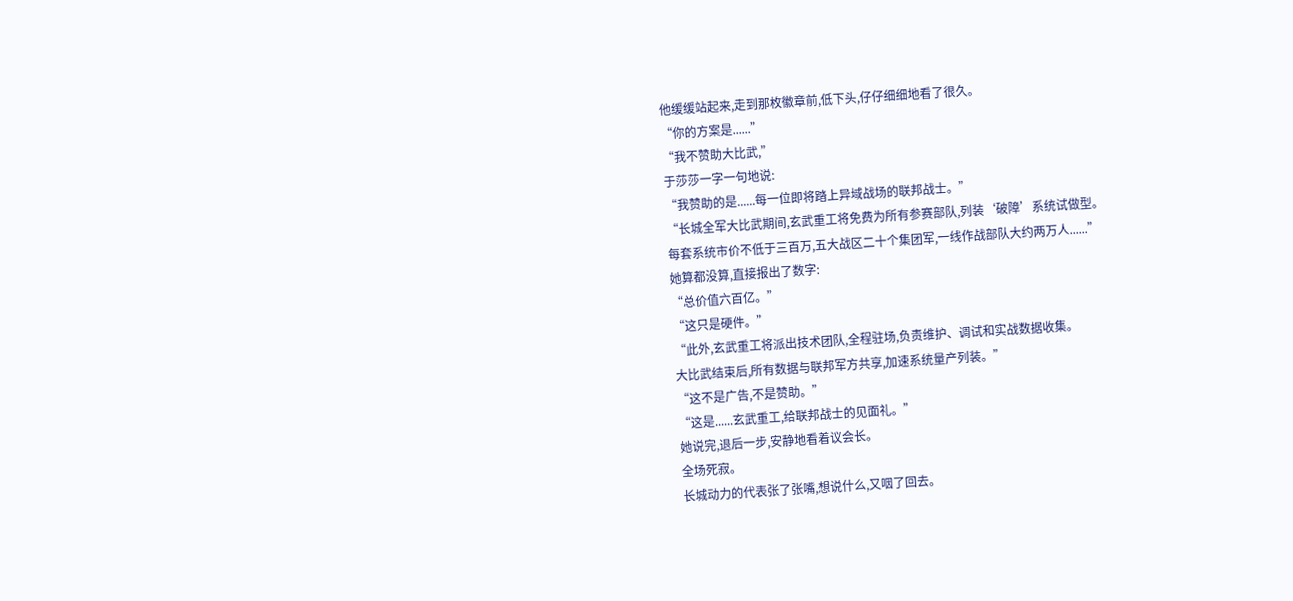他缓缓站起来,走到那枚徽章前,低下头,仔仔细细地看了很久。
“你的方案是......”
“我不赞助大比武,”
于莎莎一字一句地说:
“我赞助的是......每一位即将踏上异域战场的联邦战士。”
“长城全军大比武期间,玄武重工将免费为所有参赛部队,列装‘破障’系统试做型。
每套系统市价不低于三百万,五大战区二十个集团军,一线作战部队大约两万人......”
她算都没算,直接报出了数字:
“总价值六百亿。”
“这只是硬件。”
“此外,玄武重工将派出技术团队,全程驻场,负责维护、调试和实战数据收集。
大比武结束后,所有数据与联邦军方共享,加速系统量产列装。”
“这不是广告,不是赞助。”
“这是......玄武重工,给联邦战士的见面礼。”
她说完,退后一步,安静地看着议会长。
全场死寂。
长城动力的代表张了张嘴,想说什么,又咽了回去。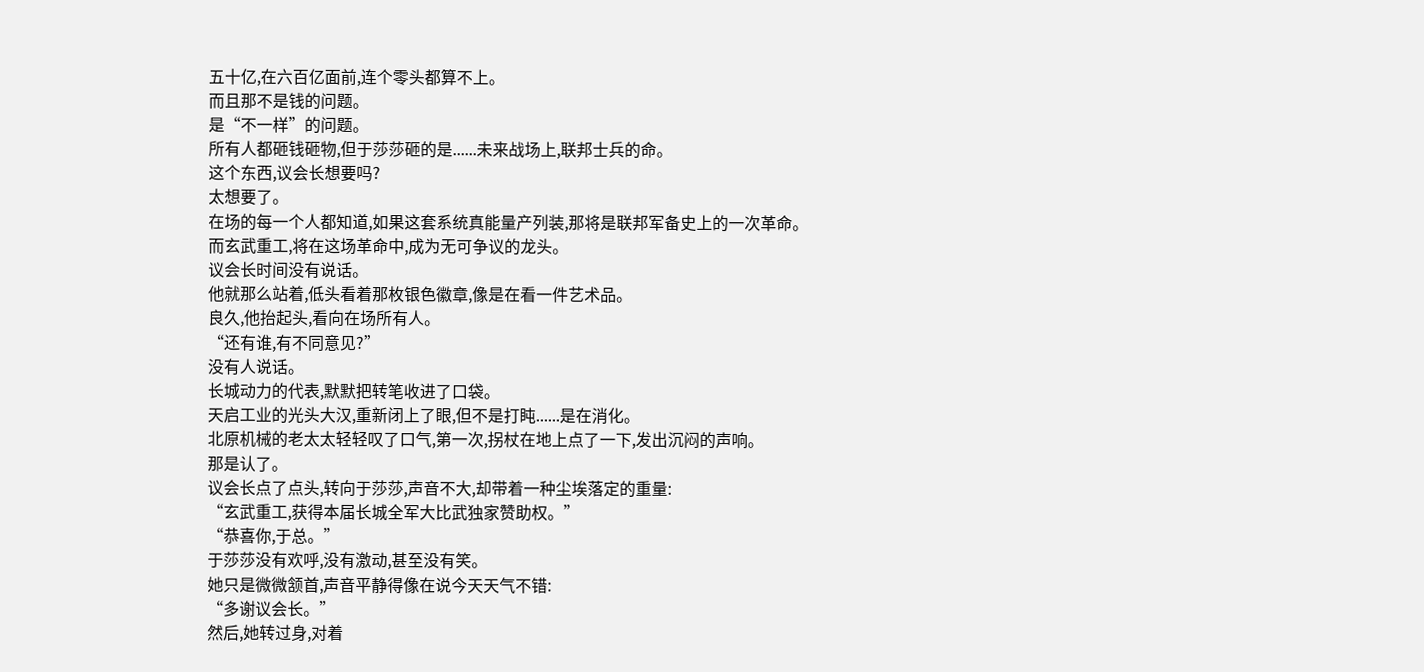五十亿,在六百亿面前,连个零头都算不上。
而且那不是钱的问题。
是“不一样”的问题。
所有人都砸钱砸物,但于莎莎砸的是......未来战场上,联邦士兵的命。
这个东西,议会长想要吗?
太想要了。
在场的每一个人都知道,如果这套系统真能量产列装,那将是联邦军备史上的一次革命。
而玄武重工,将在这场革命中,成为无可争议的龙头。
议会长时间没有说话。
他就那么站着,低头看着那枚银色徽章,像是在看一件艺术品。
良久,他抬起头,看向在场所有人。
“还有谁,有不同意见?”
没有人说话。
长城动力的代表,默默把转笔收进了口袋。
天启工业的光头大汉,重新闭上了眼,但不是打盹......是在消化。
北原机械的老太太轻轻叹了口气,第一次,拐杖在地上点了一下,发出沉闷的声响。
那是认了。
议会长点了点头,转向于莎莎,声音不大,却带着一种尘埃落定的重量:
“玄武重工,获得本届长城全军大比武独家赞助权。”
“恭喜你,于总。”
于莎莎没有欢呼,没有激动,甚至没有笑。
她只是微微颔首,声音平静得像在说今天天气不错:
“多谢议会长。”
然后,她转过身,对着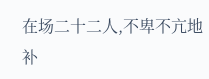在场二十二人,不卑不亢地补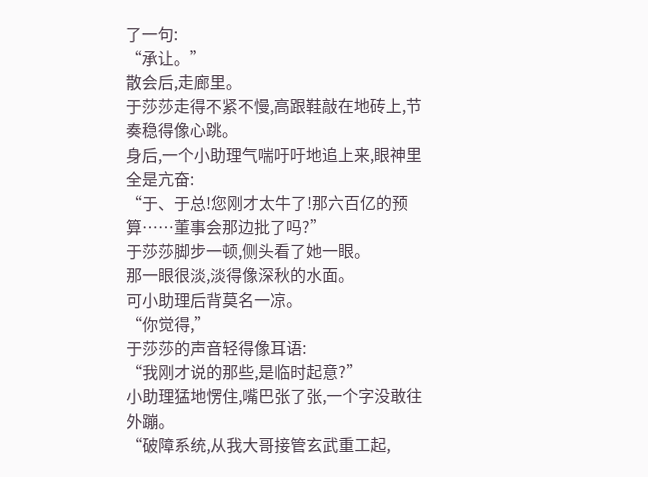了一句:
“承让。”
散会后,走廊里。
于莎莎走得不紧不慢,高跟鞋敲在地砖上,节奏稳得像心跳。
身后,一个小助理气喘吁吁地追上来,眼神里全是亢奋:
“于、于总!您刚才太牛了!那六百亿的预算……董事会那边批了吗?”
于莎莎脚步一顿,侧头看了她一眼。
那一眼很淡,淡得像深秋的水面。
可小助理后背莫名一凉。
“你觉得,”
于莎莎的声音轻得像耳语:
“我刚才说的那些,是临时起意?”
小助理猛地愣住,嘴巴张了张,一个字没敢往外蹦。
“破障系统,从我大哥接管玄武重工起,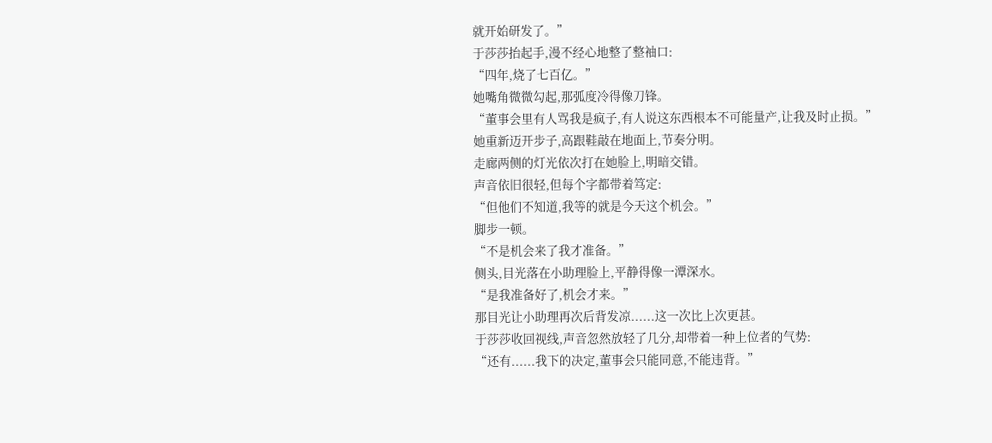就开始研发了。”
于莎莎抬起手,漫不经心地整了整袖口:
“四年,烧了七百亿。”
她嘴角微微勾起,那弧度冷得像刀锋。
“董事会里有人骂我是疯子,有人说这东西根本不可能量产,让我及时止损。”
她重新迈开步子,高跟鞋敲在地面上,节奏分明。
走廊两侧的灯光依次打在她脸上,明暗交错。
声音依旧很轻,但每个字都带着笃定:
“但他们不知道,我等的就是今天这个机会。”
脚步一顿。
“不是机会来了我才准备。”
侧头,目光落在小助理脸上,平静得像一潭深水。
“是我准备好了,机会才来。”
那目光让小助理再次后背发凉......这一次比上次更甚。
于莎莎收回视线,声音忽然放轻了几分,却带着一种上位者的气势:
“还有......我下的决定,董事会只能同意,不能违背。”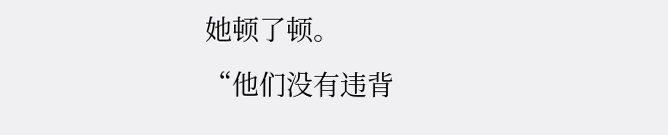她顿了顿。
“他们没有违背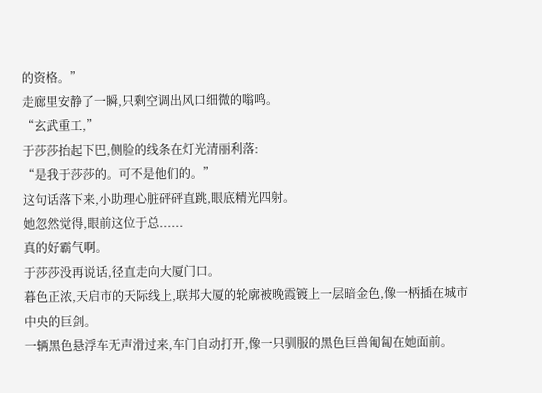的资格。”
走廊里安静了一瞬,只剩空调出风口细微的嗡鸣。
“玄武重工,”
于莎莎抬起下巴,侧脸的线条在灯光清丽利落:
“是我于莎莎的。可不是他们的。”
这句话落下来,小助理心脏砰砰直跳,眼底精光四射。
她忽然觉得,眼前这位于总......
真的好霸气啊。
于莎莎没再说话,径直走向大厦门口。
暮色正浓,天启市的天际线上,联邦大厦的轮廓被晚霞镀上一层暗金色,像一柄插在城市中央的巨剑。
一辆黑色悬浮车无声滑过来,车门自动打开,像一只驯服的黑色巨兽匍匐在她面前。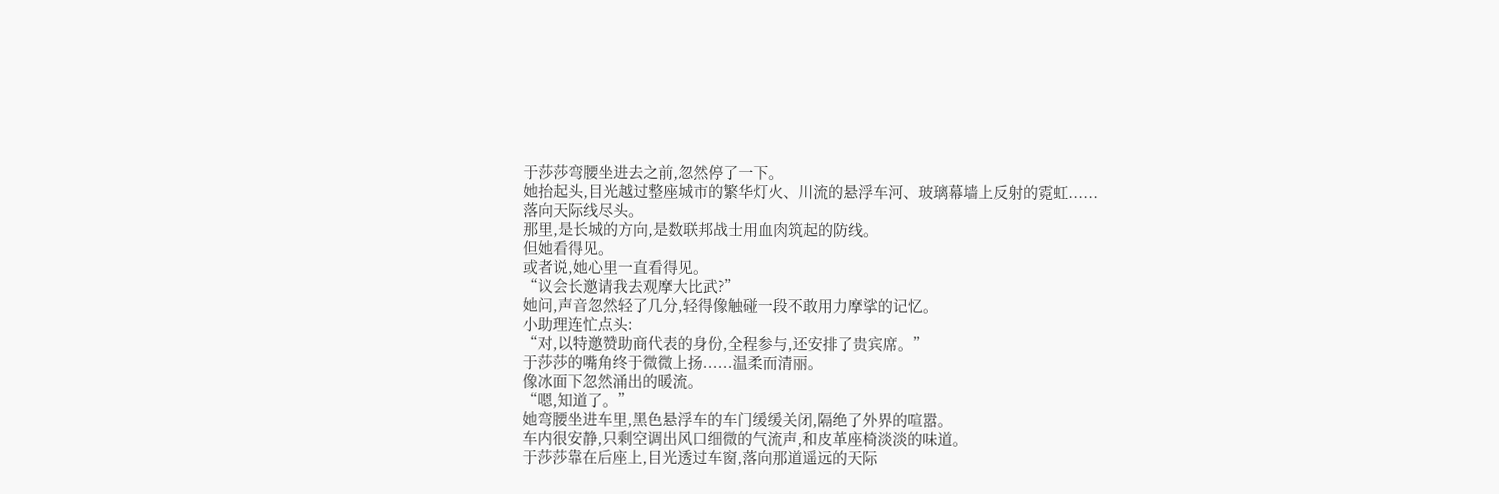于莎莎弯腰坐进去之前,忽然停了一下。
她抬起头,目光越过整座城市的繁华灯火、川流的悬浮车河、玻璃幕墙上反射的霓虹......
落向天际线尽头。
那里,是长城的方向,是数联邦战士用血肉筑起的防线。
但她看得见。
或者说,她心里一直看得见。
“议会长邀请我去观摩大比武?”
她问,声音忽然轻了几分,轻得像触碰一段不敢用力摩挲的记忆。
小助理连忙点头:
“对,以特邀赞助商代表的身份,全程参与,还安排了贵宾席。”
于莎莎的嘴角终于微微上扬......温柔而清丽。
像冰面下忽然涌出的暖流。
“嗯,知道了。”
她弯腰坐进车里,黑色悬浮车的车门缓缓关闭,隔绝了外界的喧嚣。
车内很安静,只剩空调出风口细微的气流声,和皮革座椅淡淡的味道。
于莎莎靠在后座上,目光透过车窗,落向那道遥远的天际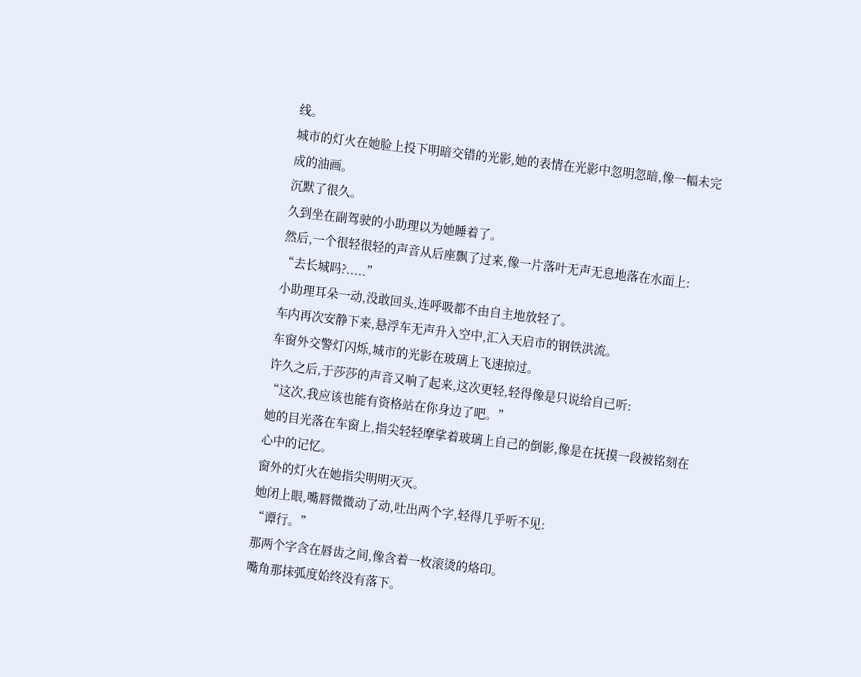线。
城市的灯火在她脸上投下明暗交错的光影,她的表情在光影中忽明忽暗,像一幅未完成的油画。
沉默了很久。
久到坐在副驾驶的小助理以为她睡着了。
然后,一个很轻很轻的声音从后座飘了过来,像一片落叶无声无息地落在水面上:
“去长城吗?.....”
小助理耳朵一动,没敢回头,连呼吸都不由自主地放轻了。
车内再次安静下来,悬浮车无声升入空中,汇入天启市的钢铁洪流。
车窗外交警灯闪烁,城市的光影在玻璃上飞速掠过。
许久之后,于莎莎的声音又响了起来,这次更轻,轻得像是只说给自己听:
“这次,我应该也能有资格站在你身边了吧。”
她的目光落在车窗上,指尖轻轻摩挲着玻璃上自己的倒影,像是在抚摸一段被铭刻在心中的记忆。
窗外的灯火在她指尖明明灭灭。
她闭上眼,嘴唇微微动了动,吐出两个字,轻得几乎听不见:
“谭行。”
那两个字含在唇齿之间,像含着一枚滚烫的烙印。
嘴角那抹弧度始终没有落下。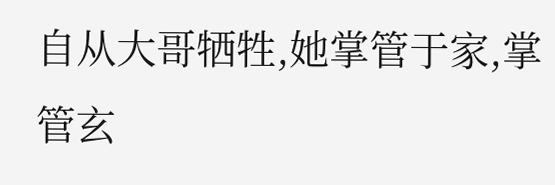自从大哥牺牲,她掌管于家,掌管玄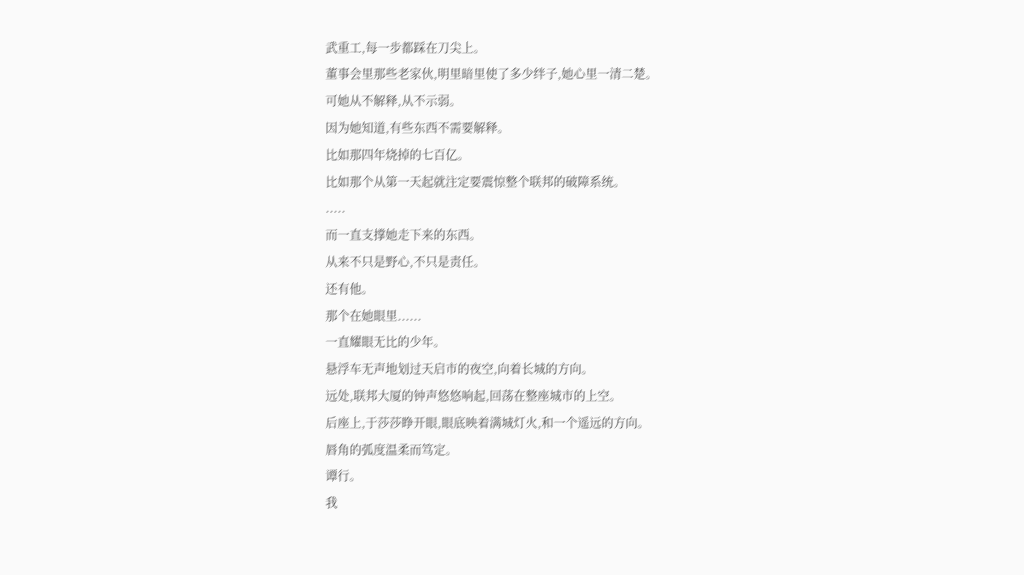武重工,每一步都踩在刀尖上。
董事会里那些老家伙,明里暗里使了多少绊子,她心里一清二楚。
可她从不解释,从不示弱。
因为她知道,有些东西不需要解释。
比如那四年烧掉的七百亿。
比如那个从第一天起就注定要震惊整个联邦的破障系统。
.....
而一直支撑她走下来的东西。
从来不只是野心,不只是责任。
还有他。
那个在她眼里......
一直耀眼无比的少年。
悬浮车无声地划过天启市的夜空,向着长城的方向。
远处,联邦大厦的钟声悠悠响起,回荡在整座城市的上空。
后座上,于莎莎睁开眼,眼底映着满城灯火,和一个遥远的方向。
唇角的弧度温柔而笃定。
谭行。
我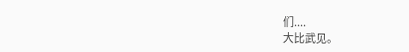们....
大比武见。